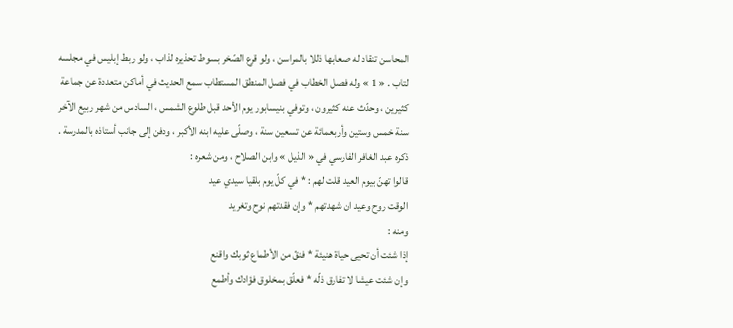المحاسن تنقاد له صعابها ذللا بالمراسن ، ولو قرع الصّخر بسوط تحذيره لذاب ، ولو ربط إبليس في مجلسه لتاب . « 1 » وله فصل الخطاب في فصل المنطق المستطاب سمع الحديث في أماكن متعددة عن جماعة كثيرين ، وحدّث عنه كثيرون ، وتوفي بنيسابور يوم الأحد قبل طلوع الشمس ، السادس من شهر ربيع الآخر سنة خمس وستين وأربعمائة عن تسعين سنة ، وصلّى عليه ابنه الأكبر ، ودفن إلى جانب أستاذه بالمدرسة .
ذكره عبد الغافر الفارسي في « الذيل » وابن الصلاح ، ومن شعره :
قالوا تهنّ بيوم العيد قلت لهم : * في كلّ يوم بلقيا سيدي عيد
الوقت روح وعيد ان شهدتهم * وإن فقدتهم نوح وتغريد
ومنه :
إذا شئت أن تحيى حياة هنيئة * فنقّ من الأطماع ثوبك واقنع
وإن شئت عيشا لا تفارق ذلّه * فعلّق بمخلوق فؤادك وأطمع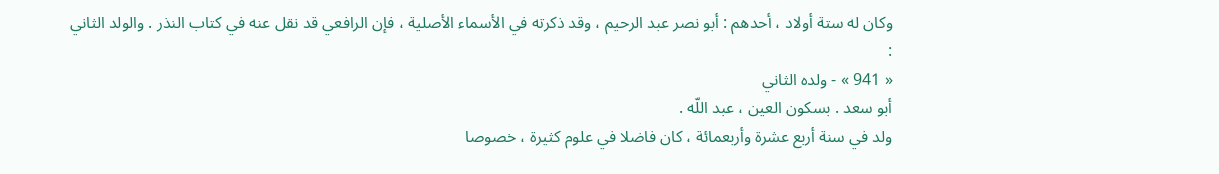وكان له ستة أولاد ، أحدهم : أبو نصر عبد الرحيم ، وقد ذكرته في الأسماء الأصلية ، فإن الرافعي قد نقل عنه في كتاب النذر . والولد الثاني :
« 941 » - ولده الثاني
أبو سعد . بسكون العين ، عبد اللّه .
ولد في سنة أربع عشرة وأربعمائة ، كان فاضلا في علوم كثيرة ، خصوصا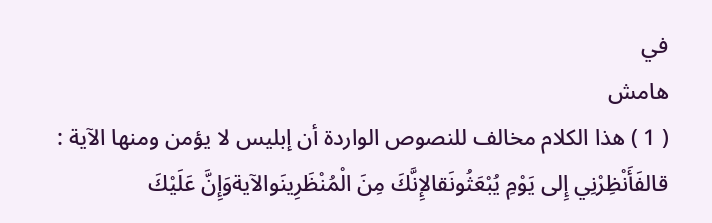في
هامش
( 1 ) هذا الكلام مخالف للنصوص الواردة أن إبليس لا يؤمن ومنها الآية : قالفَأَنْظِرْنِي إِلى يَوْمِ يُبْعَثُونَقالإِنَّكَ مِنَ الْمُنْظَرِينَوالآيةوَإِنَّ عَلَيْكَ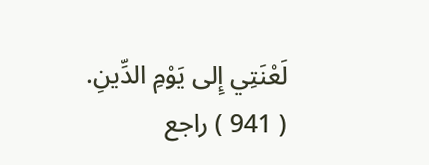لَعْنَتِي إِلى يَوْمِ الدِّينِ.
( 941 ) راجع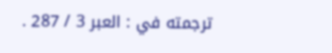ترجمته في : العبر 3 / 287 .